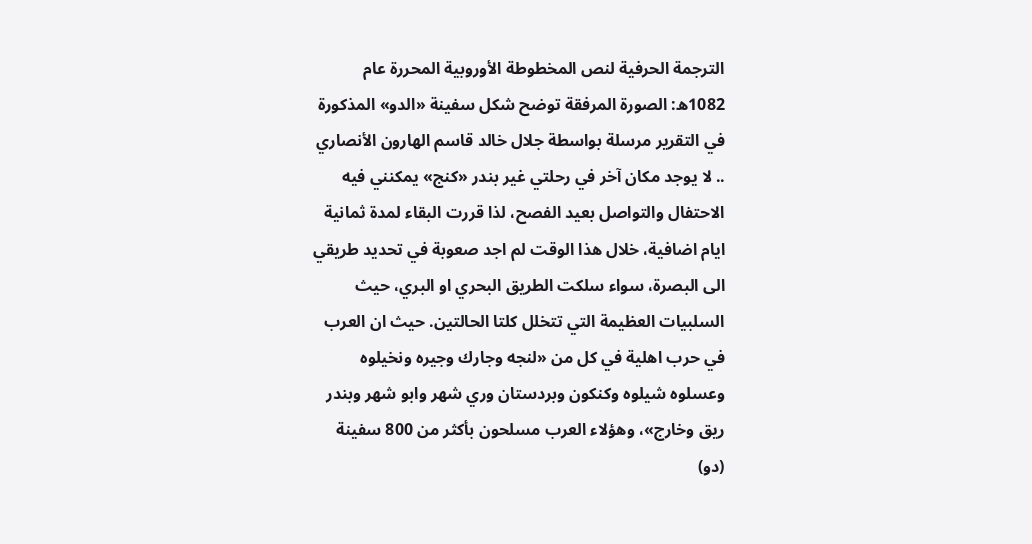الترجمة الحرفية لنص المخطوطة الأوروبية المحررة عام 1082ه: الصورة المرفقة توضح شكل سفينة «الدو» المذكورة في التقرير مرسلة بواسطة جلال خالد قاسم الهارون الأنصاري .. لا يوجد مكان آخر في رحلتي غير بندر «كنج» يمكنني فيه الاحتفال والتواصل بعيد الفصح، لذا قررت البقاء لمدة ثمانية ايام اضافية، خلال هذا الوقت لم اجد صعوبة في تحديد طريقي الى البصرة، سواء سلكت الطريق البحري او البري، حيث السلبيات العظيمة التي تتخلل كلتا الحالتين. حيث ان العرب في حرب اهلية في كل من «لنجه وجارك وجيره ونخيلوه وعسلوه شيلوه وكنكون وبردستان وري شهر وابو شهر وبندر ريق وخارج»، وهؤلاء العرب مسلحون بأكثر من 800 سفينة (دو)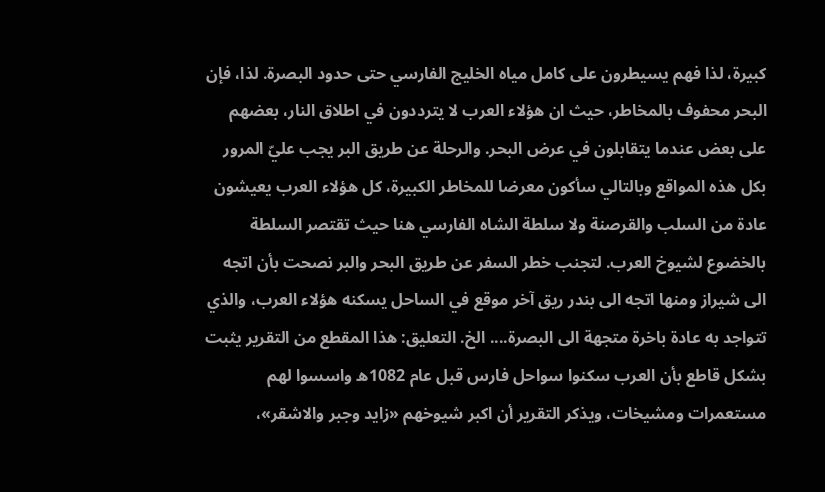كبيرة، لذا فهم يسيطرون على كامل مياه الخليج الفارسي حتى حدود البصرة. لذا، فإن البحر محفوف بالمخاطر، حيث ان هؤلاء العرب لا يترددون في اطلاق النار، بعضهم على بعض عندما يتقابلون في عرض البحر. والرحلة عن طريق البر يجب عليّ المرور بكل هذه المواقع وبالتالي سأكون معرضا للمخاطر الكبيرة، كل هؤلاء العرب يعيشون عادة من السلب والقرصنة ولا سلطة الشاه الفارسي هنا حيث تقتصر السلطة بالخضوع لشيوخ العرب. لتجنب خطر السفر عن طريق البحر والبر نصحت بأن اتجه الى شيراز ومنها اتجه الى بندر ريق آخر موقع في الساحل يسكنه هؤلاء العرب، والذي تتواجد به عادة باخرة متجهة الى البصرة.... الخ. التعليق: هذا المقطع من التقرير يثبت بشكل قاطع بأن العرب سكنوا سواحل فارس قبل عام 1082ه واسسوا لهم مستعمرات ومشيخات، ويذكر التقرير أن اكبر شيوخهم «زايد وجبر والاشقر»،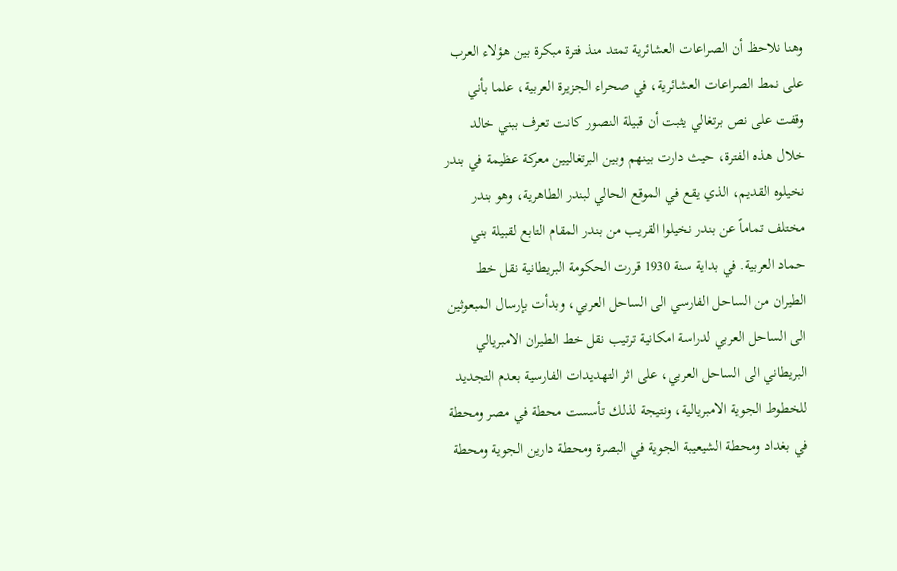وهنا نلاحظ أن الصراعات العشائرية تمتد منذ فترة مبكرة بين هؤلاء العرب على نمط الصراعات العشائرية، في صحراء الجزيرة العربية، علما بأني وقفت على نص برتغالي يثبت أن قبيلة النصور كانت تعرف ببني خالد خلال هذه الفترة، حيث دارت بينهم وبين البرتغاليين معركة عظيمة في بندر نخيلوه القديم، الذي يقع في الموقع الحالي لبندر الطاهرية، وهو بندر مختلف تماماً عن بندر نخيلوا القريب من بندر المقام التابع لقبيلة بني حماد العربية. في بداية سنة 1930 قررت الحكومة البريطانية نقل خط الطيران من الساحل الفارسي الى الساحل العربي، وبدأت بإرسال المبعوثين الى الساحل العربي لدراسة امكانية ترتيب نقل خط الطيران الامبريالي البريطاني الى الساحل العربي، على اثر التهديدات الفارسية بعدم التجديد للخطوط الجوية الامبريالية، ونتيجة لذلك تأسست محطة في مصر ومحطة في بغداد ومحطة الشيعيبة الجوية في البصرة ومحطة دارين الجوية ومحطة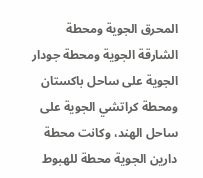المحرق الجوية ومحطة الشارقة الجوية ومحطة جودار الجوية على ساحل باكستان ومحطة كراتشي الجوية على ساحل الهند، وكانت محطة دارين الجوية محطة للهبوط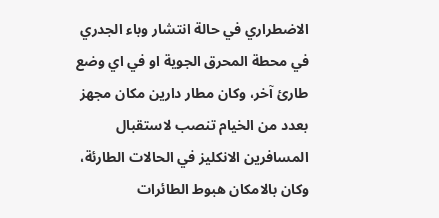الاضطراري في حالة انتشار وباء الجدري في محطة المحرق الجوية او في اي وضع طارئ آخر، وكان مطار دارين مكان مجهز بعدد من الخيام تنصب لاستقبال المسافرين الانكليز في الحالات الطارئة، وكان بالامكان هبوط الطائرات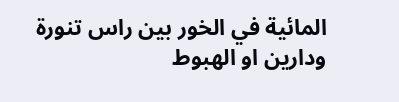المائية في الخور بين راس تنورة ودارين او الهبوط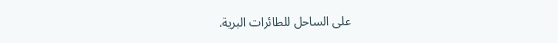على الساحل للطائرات البرية.